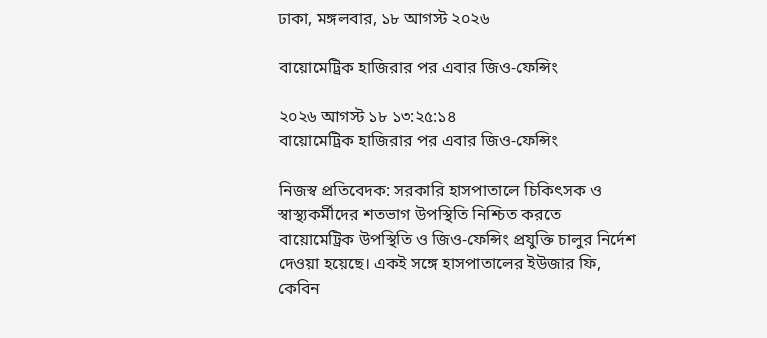ঢাকা, মঙ্গলবার, ১৮ আগস্ট ২০২৬

বায়োমেট্রিক হাজিরার পর এবার জিও-ফেন্সিং

২০২৬ আগস্ট ১৮ ১৩:২৫:১৪
বায়োমেট্রিক হাজিরার পর এবার জিও-ফেন্সিং

নিজস্ব প্রতিবেদক: সরকারি হাসপাতালে চিকিৎসক ও স্বাস্থ্যকর্মীদের শতভাগ উপস্থিতি নিশ্চিত করতে বায়োমেট্রিক উপস্থিতি ও জিও-ফেন্সিং প্রযুক্তি চালুর নির্দেশ দেওয়া হয়েছে। একই সঙ্গে হাসপাতালের ইউজার ফি, কেবিন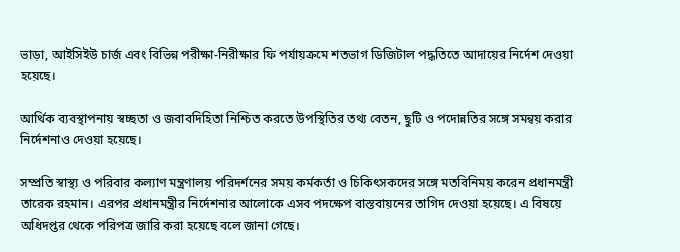ভাড়া, আইসিইউ চার্জ এবং বিভিন্ন পরীক্ষা-নিরীক্ষার ফি পর্যায়ক্রমে শতভাগ ডিজিটাল পদ্ধতিতে আদায়ের নির্দেশ দেওয়া হয়েছে।

আর্থিক ব্যবস্থাপনায় স্বচ্ছতা ও জবাবদিহিতা নিশ্চিত করতে উপস্থিতির তথ্য বেতন, ছুটি ও পদোন্নতির সঙ্গে সমন্বয় করার নির্দেশনাও দেওয়া হয়েছে।

সম্প্রতি স্বাস্থ্য ও পরিবার কল্যাণ মন্ত্রণালয় পরিদর্শনের সময় কর্মকর্তা ও চিকিৎসকদের সঙ্গে মতবিনিময় করেন প্রধানমন্ত্রী তারেক রহমান। এরপর প্রধানমন্ত্রীর নির্দেশনার আলোকে এসব পদক্ষেপ বাস্তবায়নের তাগিদ দেওয়া হয়েছে। এ বিষয়ে অধিদপ্তর থেকে পরিপত্র জারি করা হয়েছে বলে জানা গেছে।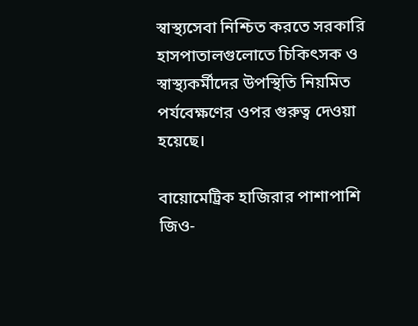স্বাস্থ্যসেবা নিশ্চিত করতে সরকারি হাসপাতালগুলোতে চিকিৎসক ও স্বাস্থ্যকর্মীদের উপস্থিতি নিয়মিত পর্যবেক্ষণের ওপর গুরুত্ব দেওয়া হয়েছে।

বায়োমেট্রিক হাজিরার পাশাপাশি জিও-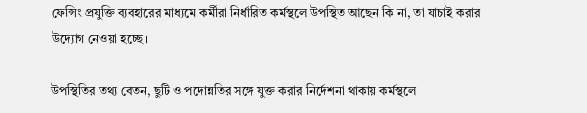ফেন্সিং প্রযুক্তি ব্যবহারের মাধ্যমে কর্মীরা নির্ধারিত কর্মস্থলে উপস্থিত আছেন কি না, তা যাচাই করার উদ্যোগ নেওয়া হচ্ছে।

উপস্থিতির তথ্য বেতন, ছুটি ও পদোন্নতির সঙ্গে যুক্ত করার নির্দেশনা থাকায় কর্মস্থলে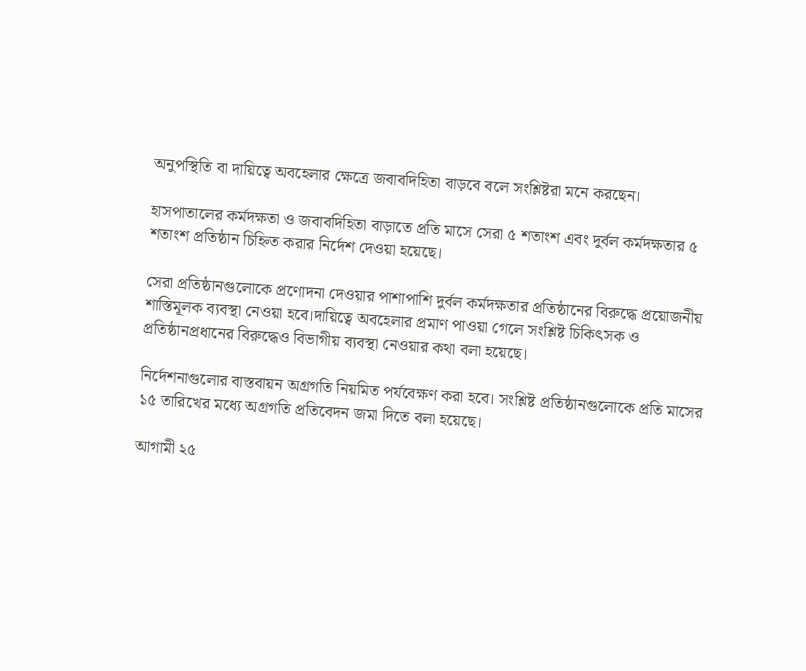অনুপস্থিতি বা দায়িত্বে অবহেলার ক্ষেত্রে জবাবদিহিতা বাড়বে বলে সংশ্লিষ্টরা মনে করছেন।

হাসপাতালের কর্মদক্ষতা ও জবাবদিহিতা বাড়াতে প্রতি মাসে সেরা ৫ শতাংশ এবং দুর্বল কর্মদক্ষতার ৫ শতাংশ প্রতিষ্ঠান চিহ্নিত করার নির্দেশ দেওয়া হয়েছে।

সেরা প্রতিষ্ঠানগুলোকে প্রণোদনা দেওয়ার পাশাপাশি দুর্বল কর্মদক্ষতার প্রতিষ্ঠানের বিরুদ্ধে প্রয়োজনীয় শাস্তিমূলক ব্যবস্থা নেওয়া হবে।দায়িত্বে অবহেলার প্রমাণ পাওয়া গেলে সংশ্লিষ্ট চিকিৎসক ও প্রতিষ্ঠানপ্রধানের বিরুদ্ধেও বিভাগীয় ব্যবস্থা নেওয়ার কথা বলা হয়েছে।

নির্দেশনাগুলোর বাস্তবায়ন অগ্রগতি নিয়মিত পর্যবেক্ষণ করা হবে। সংশ্লিষ্ট প্রতিষ্ঠানগুলোকে প্রতি মাসের ১৫ তারিখের মধ্যে অগ্রগতি প্রতিবেদন জমা দিতে বলা হয়েছে।

আগামী ২৫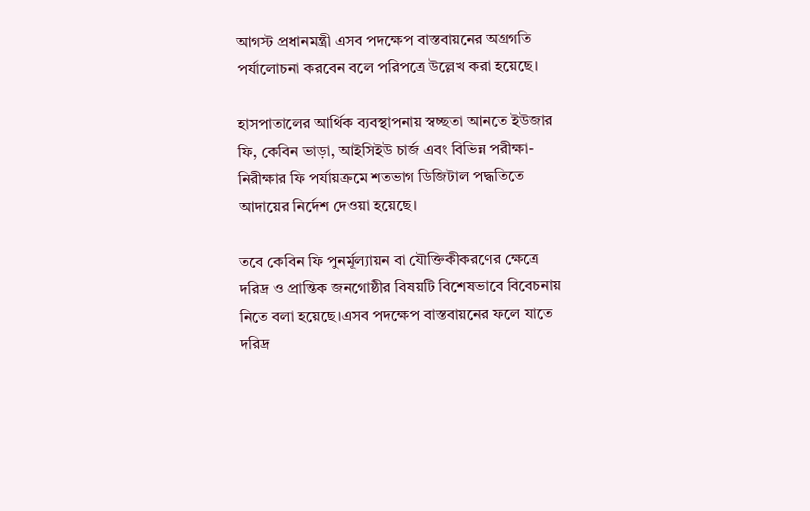আগস্ট প্রধানমন্ত্রী এসব পদক্ষেপ বাস্তবায়নের অগ্রগতি পর্যালোচনা করবেন বলে পরিপত্রে উল্লেখ করা হয়েছে।

হাসপাতালের আর্থিক ব্যবস্থাপনায় স্বচ্ছতা আনতে ইউজার ফি, কেবিন ভাড়া, আইসিইউ চার্জ এবং বিভিন্ন পরীক্ষা-নিরীক্ষার ফি পর্যায়ক্রমে শতভাগ ডিজিটাল পদ্ধতিতে আদায়ের নির্দেশ দেওয়া হয়েছে।

তবে কেবিন ফি পুনর্মূল্যায়ন বা যৌক্তিকীকরণের ক্ষেত্রে দরিদ্র ও প্রান্তিক জনগোষ্ঠীর বিষয়টি বিশেষভাবে বিবেচনায় নিতে বলা হয়েছে।এসব পদক্ষেপ বাস্তবায়নের ফলে যাতে দরিদ্র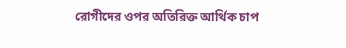রোগীদের ওপর অতিরিক্ত আর্থিক চাপ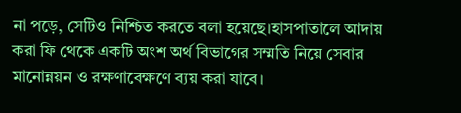না পড়ে, সেটিও নিশ্চিত করতে বলা হয়েছে।হাসপাতালে আদায় করা ফি থেকে একটি অংশ অর্থ বিভাগের সম্মতি নিয়ে সেবার মানোন্নয়ন ও রক্ষণাবেক্ষণে ব্যয় করা যাবে।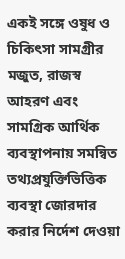একই সঙ্গে ওষুধ ও চিকিৎসা সামগ্রীর মজুত, রাজস্ব আহরণ এবং সামগ্রিক আর্থিক ব্যবস্থাপনায় সমন্বিত তথ্যপ্রযুক্তিভিত্তিক ব্যবস্থা জোরদার করার নির্দেশ দেওয়া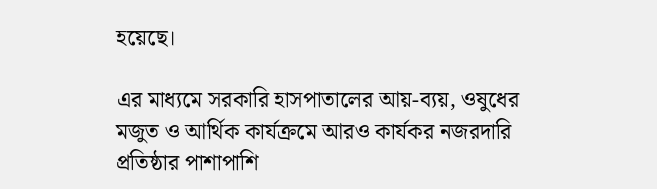হয়েছে।

এর মাধ্যমে সরকারি হাসপাতালের আয়-ব্যয়, ওষুধের মজুত ও আর্থিক কার্যক্রমে আরও কার্যকর নজরদারি প্রতিষ্ঠার পাশাপাশি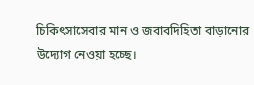চিকিৎসাসেবার মান ও জবাবদিহিতা বাড়ানোর উদ্যোগ নেওয়া হচ্ছে।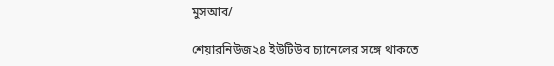মুসআব/

শেয়ারনিউজ২৪ ইউটিউব চ্যানেলের সঙ্গে থাকতে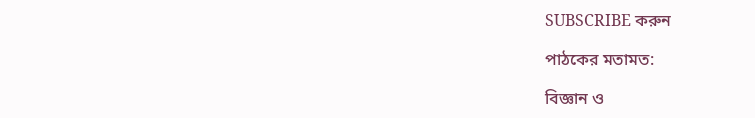SUBSCRIBE করুন

পাঠকের মতামত:

বিজ্ঞান ও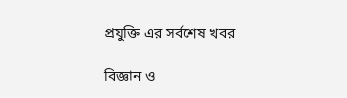প্রযুক্তি এর সর্বশেষ খবর

বিজ্ঞান ও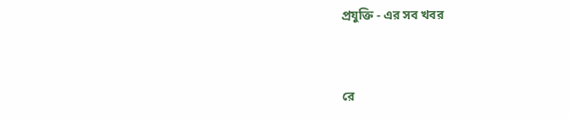প্রযুক্তি - এর সব খবর



রে